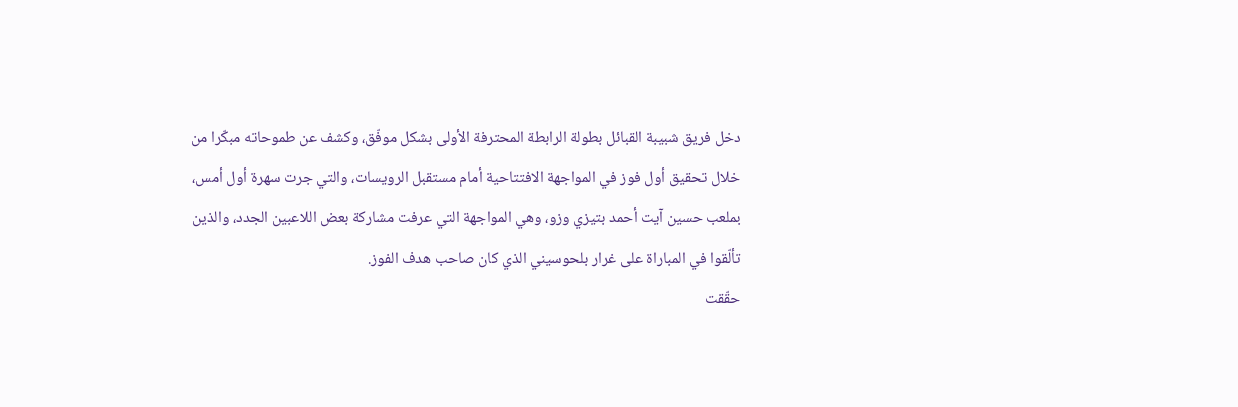دخل فريق شبيبة القبائل بطولة الرابطة المحترفة الأولى بشكل موفّق، وكشف عن طموحاته مبكّرا من خلال تحقيق أول فوز في المواجهة الافتتاحية أمام مستقبل الرويسات، والتي جرت سهرة أول أمس، بملعب حسين آيت أحمد بتيزي وزو، وهي المواجهة التي عرفت مشاركة بعض اللاعبين الجدد، والذين تألّقوا في المباراة على غرار بلحوسيني الذي كان صاحب هدف الفوز.
حقّقت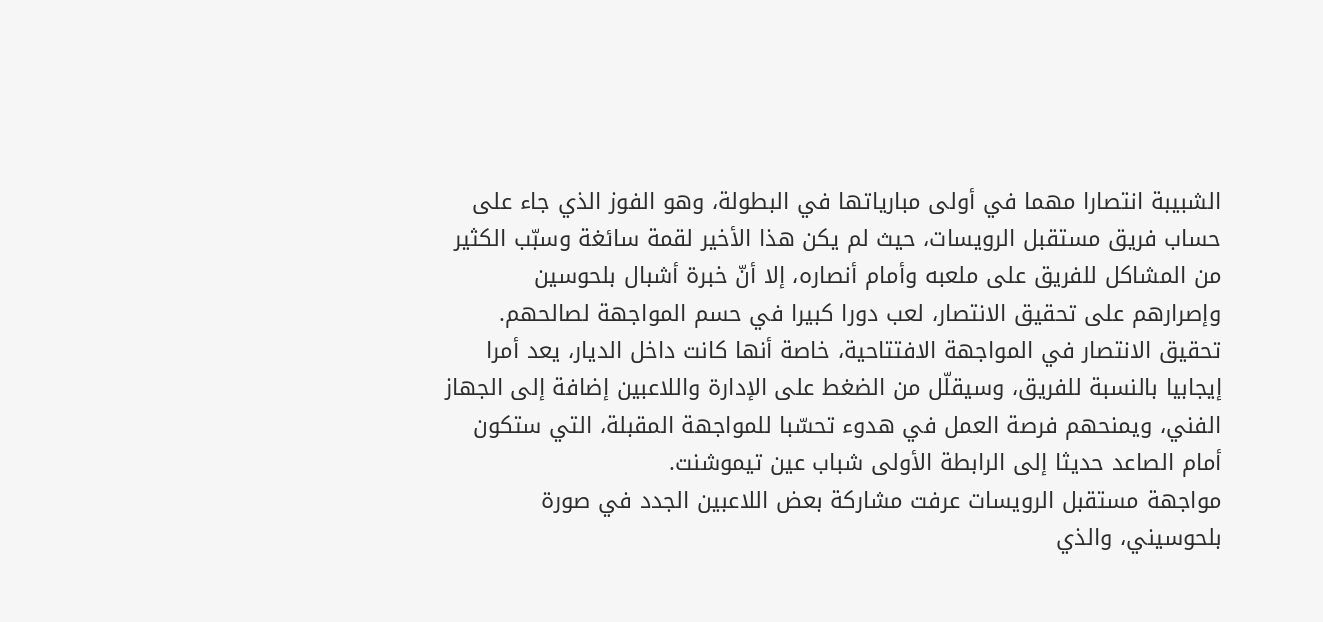الشبيبة انتصارا مهما في أولى مبارياتها في البطولة، وهو الفوز الذي جاء على حساب فريق مستقبل الرويسات، حيث لم يكن هذا الأخير لقمة سائغة وسبّب الكثير من المشاكل للفريق على ملعبه وأمام أنصاره، إلا أنّ خبرة أشبال بلحوسين وإصرارهم على تحقيق الانتصار، لعب دورا كبيرا في حسم المواجهة لصالحهم.
تحقيق الانتصار في المواجهة الافتتاحية، خاصة أنها كانت داخل الديار، يعد أمرا إيجابيا بالنسبة للفريق، وسيقلّل من الضغط على الإدارة واللاعبين إضافة إلى الجهاز الفني، ويمنحهم فرصة العمل في هدوء تحسّبا للمواجهة المقبلة، التي ستكون أمام الصاعد حديثا إلى الرابطة الأولى شباب عين تيموشنت.
مواجهة مستقبل الرويسات عرفت مشاركة بعض اللاعبين الجدد في صورة بلحوسيني، والذي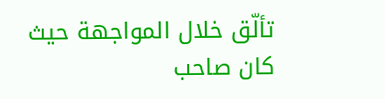تألّق خلال المواجهة حيث كان صاحب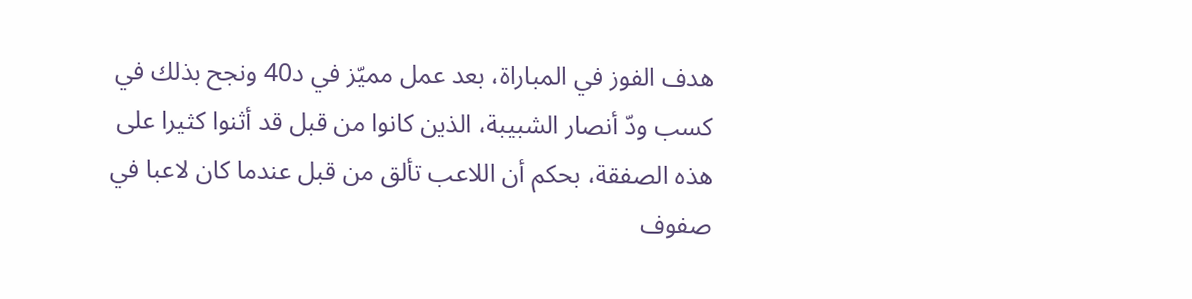هدف الفوز في المباراة، بعد عمل مميّز في د40 ونجح بذلك في كسب ودّ أنصار الشبيبة، الذين كانوا من قبل قد أثنوا كثيرا على هذه الصفقة، بحكم أن اللاعب تألق من قبل عندما كان لاعبا في صفوف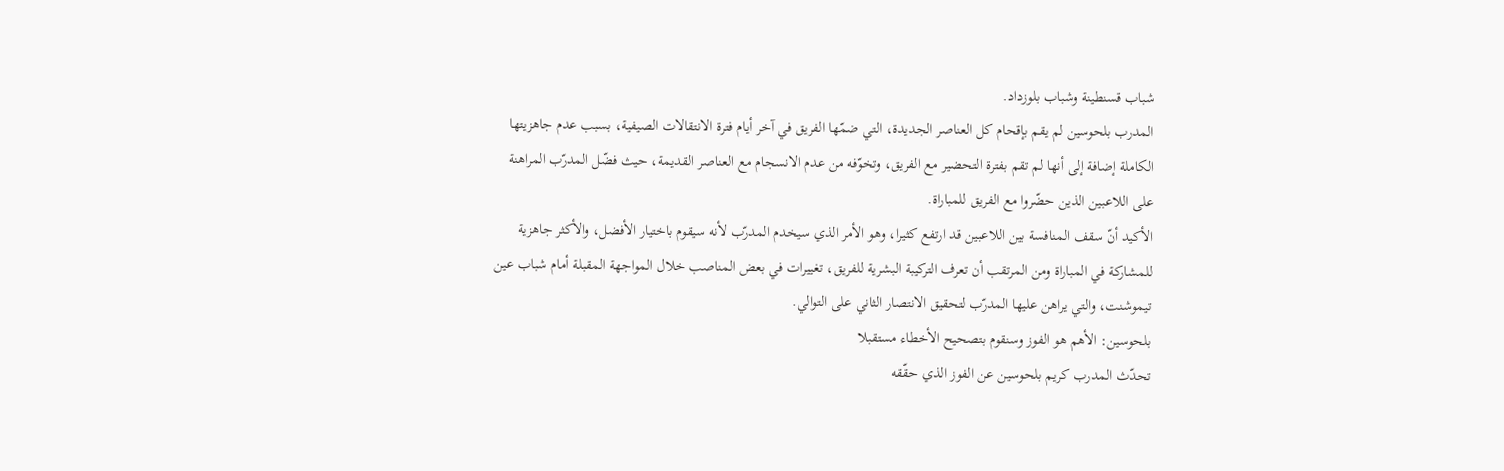شباب قسنطينة وشباب بلوزداد.
المدرب بلحوسين لم يقم بإقحام كل العناصر الجديدة، التي ضمّها الفريق في آخر أيام فترة الانتقالات الصيفية، بسبب عدم جاهزيتها الكاملة إضافة إلى أنها لم تقم بفترة التحضير مع الفريق، وتخوّفه من عدم الانسجام مع العناصر القديمة، حيث فضّل المدرّب المراهنة على اللاعبين الذين حضّروا مع الفريق للمباراة.
الأكيد أنّ سقف المنافسة بين اللاعبين قد ارتفع كثيرا، وهو الأمر الذي سيخدم المدرّب لأنه سيقوم باختيار الأفضل، والأكثر جاهزية للمشاركة في المباراة ومن المرتقب أن تعرف التركيبة البشرية للفريق، تغييرات في بعض المناصب خلال المواجهة المقبلة أمام شباب عين تيموشنت، والتي يراهن عليها المدرّب لتحقيق الانتصار الثاني على التوالي.
بلحوسين: الأهم هو الفوز وسنقوم بتصحيح الأخطاء مستقبلا
تحدّث المدرب كريم بلحوسين عن الفوز الذي حقّقه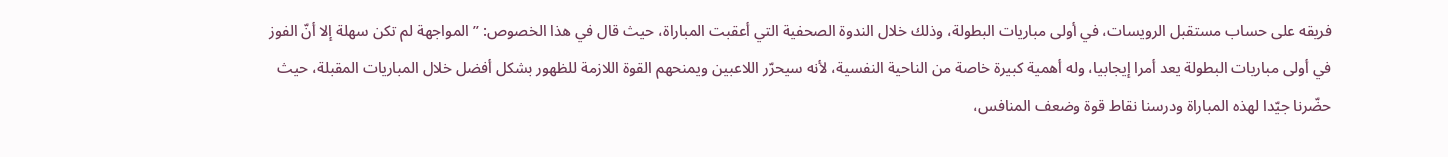فريقه على حساب مستقبل الرويسات، في أولى مباريات البطولة، وذلك خلال الندوة الصحفية التي أعقبت المباراة، حيث قال في هذا الخصوص: ” المواجهة لم تكن سهلة إلا أنّ الفوز في أولى مباريات البطولة يعد أمرا إيجابيا، وله أهمية كبيرة خاصة من الناحية النفسية، لأنه سيحرّر اللاعبين ويمنحهم القوة اللازمة للظهور بشكل أفضل خلال المباريات المقبلة، حيث حضّرنا جيّدا لهذه المباراة ودرسنا نقاط قوة وضعف المنافس،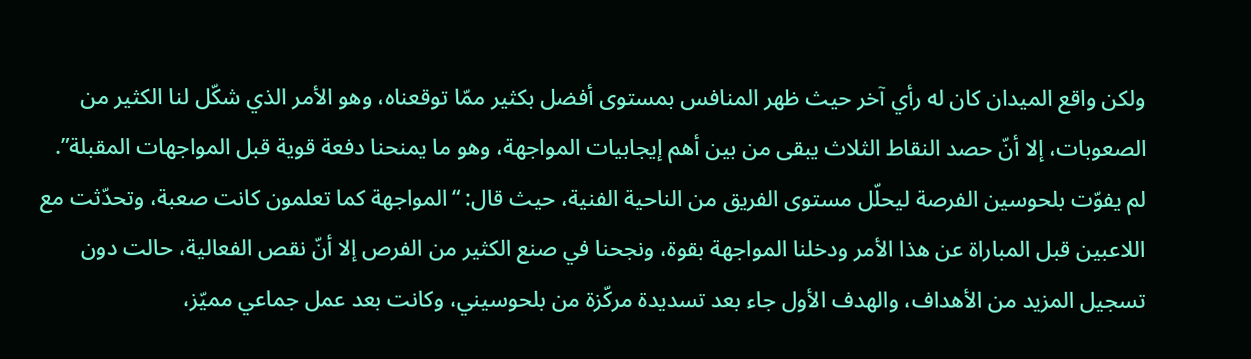ولكن واقع الميدان كان له رأي آخر حيث ظهر المنافس بمستوى أفضل بكثير ممّا توقعناه، وهو الأمر الذي شكّل لنا الكثير من الصعوبات، إلا أنّ حصد النقاط الثلاث يبقى من بين أهم إيجابيات المواجهة، وهو ما يمنحنا دفعة قوية قبل المواجهات المقبلة”.
لم يفوّت بلحوسين الفرصة ليحلّل مستوى الفريق من الناحية الفنية، حيث قال: “المواجهة كما تعلمون كانت صعبة، وتحدّثت مع اللاعبين قبل المباراة عن هذا الأمر ودخلنا المواجهة بقوة، ونجحنا في صنع الكثير من الفرص إلا أنّ نقص الفعالية، حالت دون تسجيل المزيد من الأهداف، والهدف الأول جاء بعد تسديدة مركّزة من بلحوسيني، وكانت بعد عمل جماعي مميّز،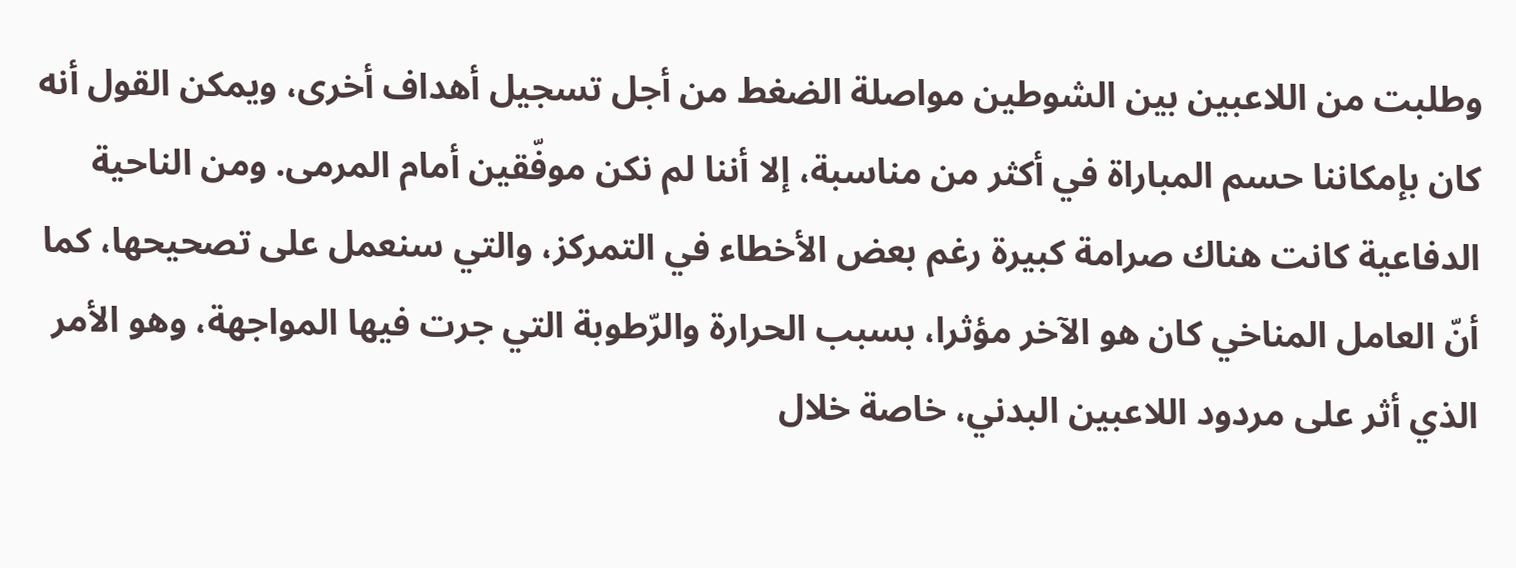وطلبت من اللاعبين بين الشوطين مواصلة الضغط من أجل تسجيل أهداف أخرى، ويمكن القول أنه كان بإمكاننا حسم المباراة في أكثر من مناسبة، إلا أننا لم نكن موفّقين أمام المرمى. ومن الناحية الدفاعية كانت هناك صرامة كبيرة رغم بعض الأخطاء في التمركز، والتي سنعمل على تصحيحها، كما أنّ العامل المناخي كان هو الآخر مؤثرا، بسبب الحرارة والرّطوبة التي جرت فيها المواجهة، وهو الأمر الذي أثر على مردود اللاعبين البدني، خاصة خلال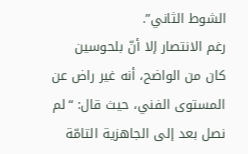الشوط الثاني”.
رغم الانتصار إلا أنّ بلحوسين كان من الواضح، أنه غير راض عن المستوى الفني، حيث قال: “لم نصل بعد إلى الجاهزية التامّة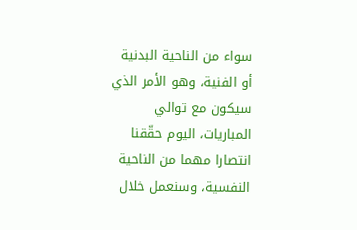سواء من الناحية البدنية أو الفنية، وهو الأمر الذي سيكون مع توالي المباريات، اليوم حقّقنا انتصارا مهما من الناحية النفسية، وسنعمل خلال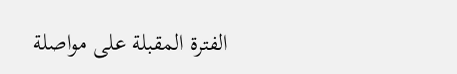الفترة المقبلة على مواصلة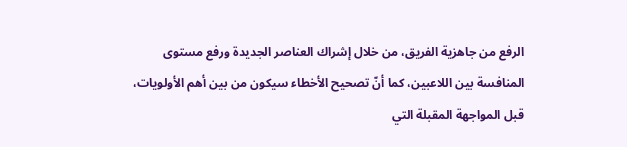الرفع من جاهزية الفريق، من خلال إشراك العناصر الجديدة ورفع مستوى المنافسة بين اللاعبين، كما أنّ تصحيح الأخطاء سيكون من بين أهم الأولويات، قبل المواجهة المقبلة التي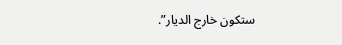ستكون خارج الديار”.